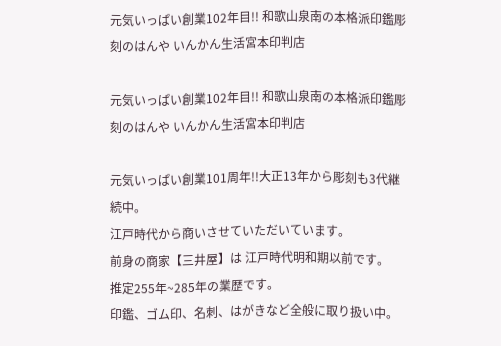元気いっぱい創業102年目!! 和歌山泉南の本格派印鑑彫刻のはんや いんかん生活宮本印判店

元気いっぱい創業102年目!! 和歌山泉南の本格派印鑑彫刻のはんや いんかん生活宮本印判店

元気いっぱい創業101周年!!大正13年から彫刻も3代継続中。
江戸時代から商いさせていただいています。
前身の商家【三井屋】は 江戸時代明和期以前です。
推定255年~285年の業歴です。
印鑑、ゴム印、名刺、はがきなど全般に取り扱い中。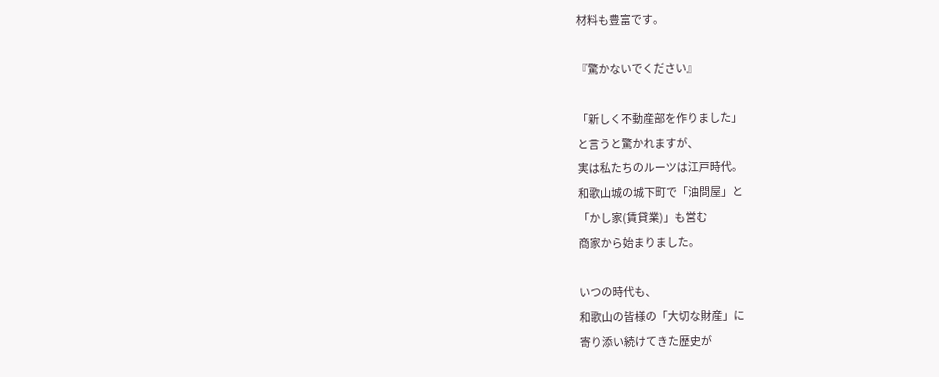材料も豊富です。

『驚かないでください』

「新しく不動産部を作りました」
と言うと驚かれますが、
実は私たちのルーツは江戸時代。
和歌山城の城下町で「油問屋」と
「かし家(賃貸業)」も営む
商家から始まりました。

いつの時代も、
和歌山の皆様の「大切な財産」に
寄り添い続けてきた歴史が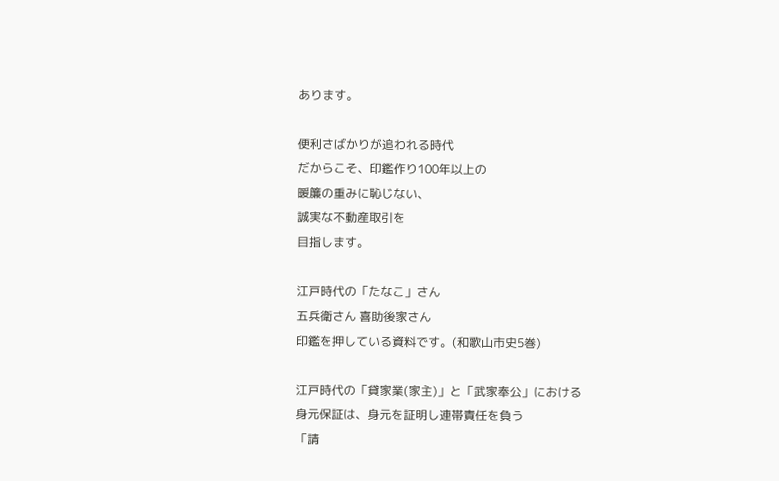あります。

便利さばかりが追われる時代
だからこそ、印鑑作り100年以上の
暖簾の重みに恥じない、
誠実な不動産取引を
目指します。

江戸時代の「たなこ」さん
五兵衛さん 喜助後家さん
印鑑を押している資料です。(和歌山市史5巻)

江戸時代の「貸家業(家主)」と「武家奉公」における
身元保証は、身元を証明し連帯責任を負う
「請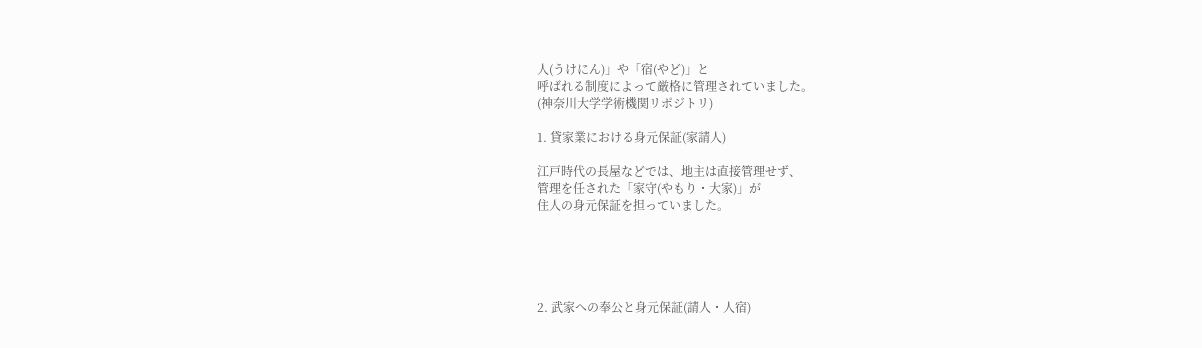人(うけにん)」や「宿(やど)」と
呼ばれる制度によって厳格に管理されていました。
(神奈川大学学術機関リポジトリ)

1. 貸家業における身元保証(家請人)

江戸時代の長屋などでは、地主は直接管理せず、
管理を任された「家守(やもり・大家)」が
住人の身元保証を担っていました。





2. 武家への奉公と身元保証(請人・人宿)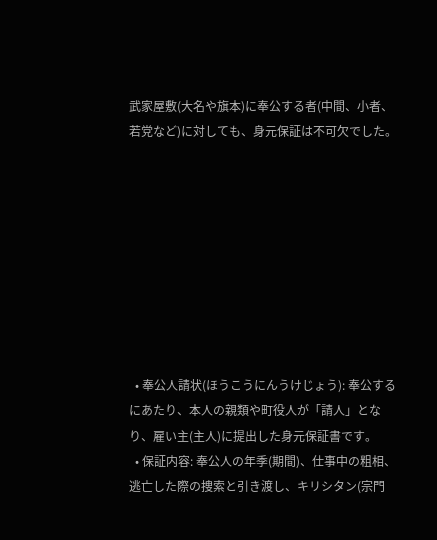武家屋敷(大名や旗本)に奉公する者(中間、小者、若党など)に対しても、身元保証は不可欠でした。









  • 奉公人請状(ほうこうにんうけじょう): 奉公するにあたり、本人の親類や町役人が「請人」となり、雇い主(主人)に提出した身元保証書です。
  • 保証内容: 奉公人の年季(期間)、仕事中の粗相、逃亡した際の捜索と引き渡し、キリシタン(宗門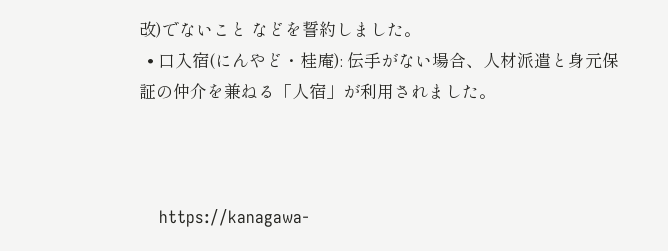改)でないこと などを誓約しました。
  • 口入宿(にんやど・桂庵): 伝手がない場合、人材派遣と身元保証の仲介を兼ねる「人宿」が利用されました。



    https://kanagawa-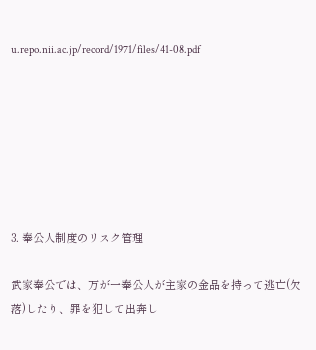u.repo.nii.ac.jp/record/1971/files/41-08.pdf







3. 奉公人制度のリスク管理

武家奉公では、万が一奉公人が主家の金品を持って逃亡(欠落)したり、罪を犯して出奔し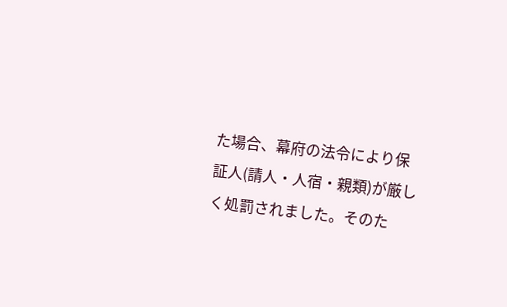た場合、幕府の法令により保証人(請人・人宿・親類)が厳しく処罰されました。そのた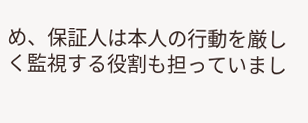め、保証人は本人の行動を厳しく監視する役割も担っていまし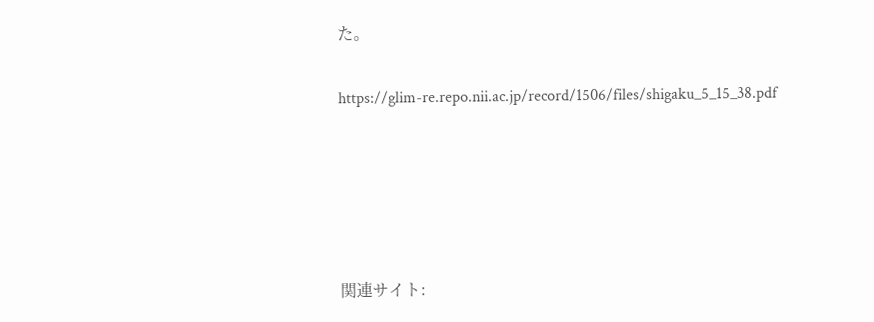た。

https://glim-re.repo.nii.ac.jp/record/1506/files/shigaku_5_15_38.pdf





関連サイト: